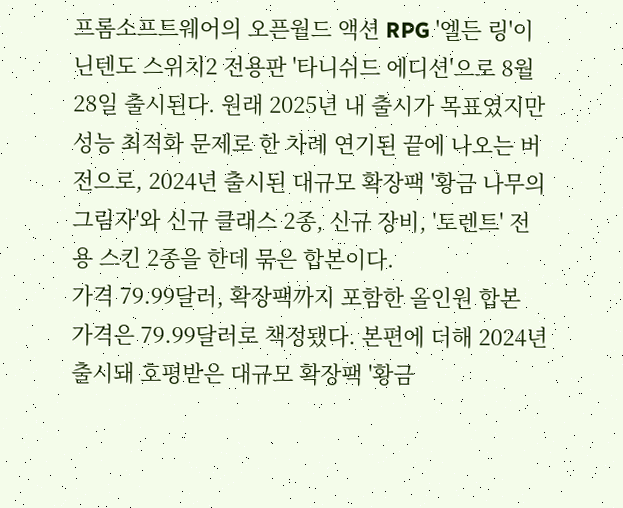프롬소프트웨어의 오픈월드 액션 RPG '엘든 링'이 닌텐도 스위치2 전용판 '타니쉬드 에디션'으로 8월 28일 출시된다. 원래 2025년 내 출시가 목표였지만 성능 최적화 문제로 한 차례 연기된 끝에 나오는 버전으로, 2024년 출시된 대규모 확장팩 '황금 나무의 그림자'와 신규 클래스 2종, 신규 장비, '토렌트' 전용 스킨 2종을 한데 묶은 합본이다.
가격 79.99달러, 확장팩까지 포함한 올인원 합본
가격은 79.99달러로 책정됐다. 본편에 더해 2024년 출시돼 호평받은 대규모 확장팩 '황금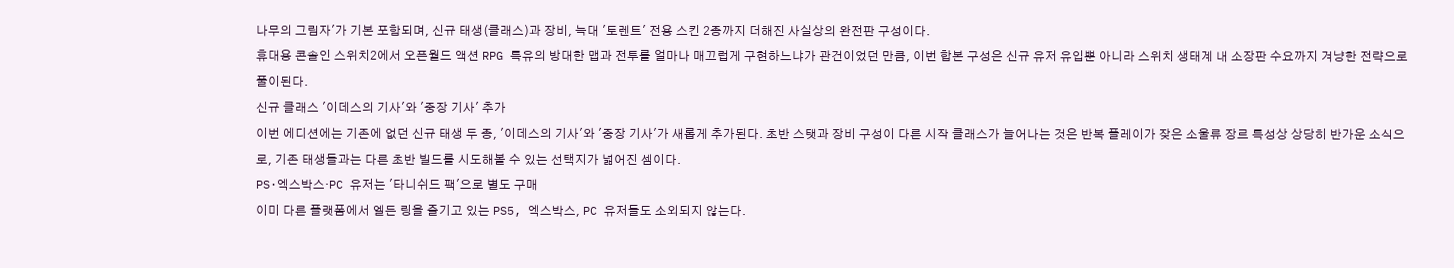나무의 그림자'가 기본 포함되며, 신규 태생(클래스)과 장비, 늑대 '토렌트' 전용 스킨 2종까지 더해진 사실상의 완전판 구성이다.
휴대용 콘솔인 스위치2에서 오픈월드 액션 RPG 특유의 방대한 맵과 전투를 얼마나 매끄럽게 구현하느냐가 관건이었던 만큼, 이번 합본 구성은 신규 유저 유입뿐 아니라 스위치 생태계 내 소장판 수요까지 겨냥한 전략으로 풀이된다.
신규 클래스 '이데스의 기사'와 '중장 기사' 추가
이번 에디션에는 기존에 없던 신규 태생 두 종, '이데스의 기사'와 '중장 기사'가 새롭게 추가된다. 초반 스탯과 장비 구성이 다른 시작 클래스가 늘어나는 것은 반복 플레이가 잦은 소울류 장르 특성상 상당히 반가운 소식으로, 기존 태생들과는 다른 초반 빌드를 시도해볼 수 있는 선택지가 넓어진 셈이다.
PS·엑스박스·PC 유저는 '타니쉬드 팩'으로 별도 구매
이미 다른 플랫폼에서 엘든 링을 즐기고 있는 PS5, 엑스박스, PC 유저들도 소외되지 않는다.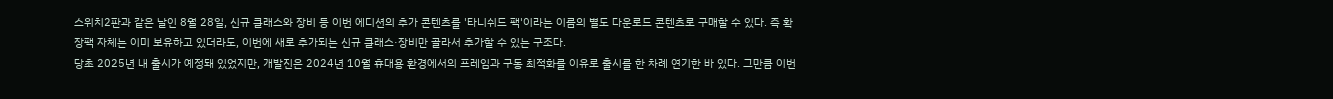스위치2판과 같은 날인 8월 28일, 신규 클래스와 장비 등 이번 에디션의 추가 콘텐츠를 '타니쉬드 팩'이라는 이름의 별도 다운로드 콘텐츠로 구매할 수 있다. 즉 확장팩 자체는 이미 보유하고 있더라도, 이번에 새로 추가되는 신규 클래스·장비만 골라서 추가할 수 있는 구조다.
당초 2025년 내 출시가 예정돼 있었지만, 개발진은 2024년 10월 휴대용 환경에서의 프레임과 구동 최적화를 이유로 출시를 한 차례 연기한 바 있다. 그만큼 이번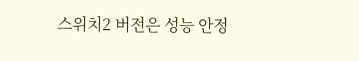스위치2 버전은 성능 안정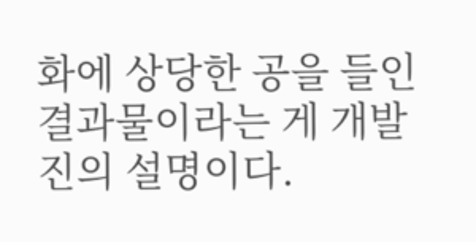화에 상당한 공을 들인 결과물이라는 게 개발진의 설명이다.